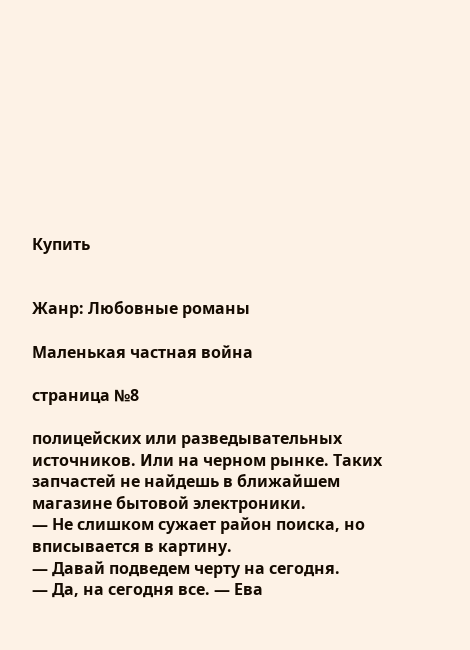Купить


Жанр: Любовные романы

Маленькая частная война

страница №8

полицейских или разведывательных
источников. Или на черном рынке. Таких запчастей не найдешь в ближайшем
магазине бытовой электроники.
— Не слишком сужает район поиска, но вписывается в картину.
— Давай подведем черту на сегодня.
— Да, на сегодня все. — Ева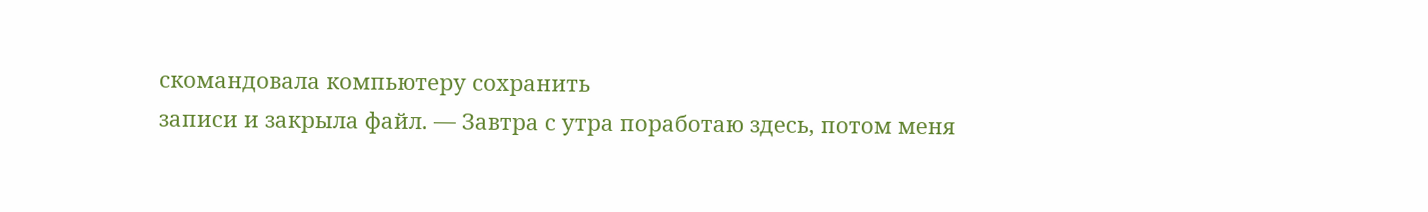скомандовала компьютеру сохранить
записи и закрыла файл. — Завтра с утра поработаю здесь, потом меня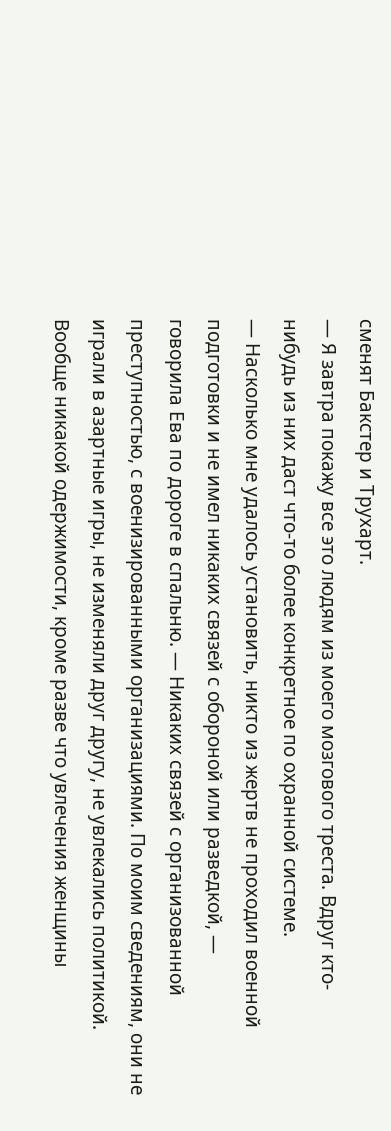сменят Бакстер и Трухарт.
— Я завтра покажу все это людям из моего мозгового треста. Вдруг кто-
нибудь из них даст что-то более конкретное по охранной системе.
— Насколько мне удалось установить, никто из жертв не проходил военной
подготовки и не имел никаких связей с обороной или разведкой, —
говорила Ева по дороге в спальню. — Никаких связей с организованной
преступностью, с военизированными организациями. По моим сведениям, они не
играли в азартные игры, не изменяли друг другу, не увлекались политикой.
Вообще никакой одержимости, кроме разве что увлечения женщины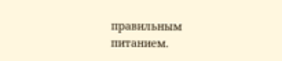правильным
питанием.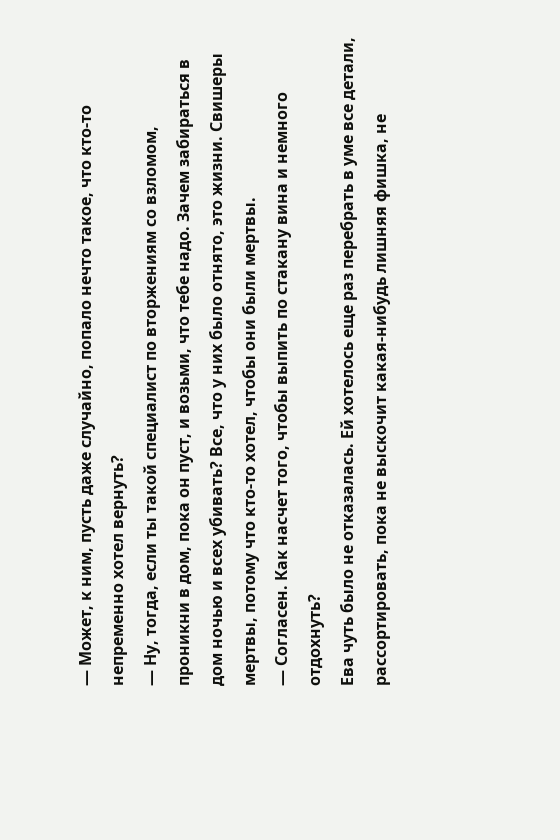— Может, к ним, пусть даже случайно, попало нечто такое, что кто-то
непременно хотел вернуть?
— Ну, тогда, если ты такой специалист по вторжениям со взломом,
проникни в дом, пока он пуст, и возьми, что тебе надо. Зачем забираться в
дом ночью и всех убивать? Все, что у них было отнято, это жизни. Свишеры
мертвы, потому что кто-то хотел, чтобы они были мертвы.
— Согласен. Как насчет того, чтобы выпить по стакану вина и немного
отдохнуть?
Ева чуть было не отказалась. Ей хотелось еще раз перебрать в уме все детали,
рассортировать, пока не выскочит какая-нибудь лишняя фишка, не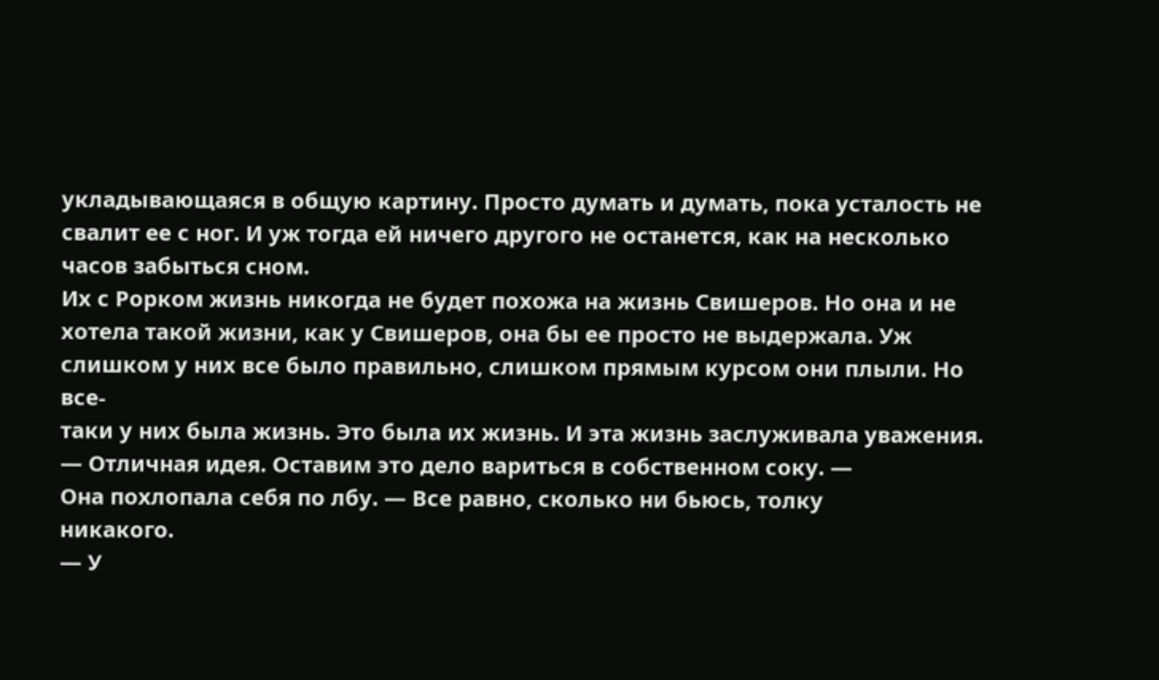укладывающаяся в общую картину. Просто думать и думать, пока усталость не
свалит ее с ног. И уж тогда ей ничего другого не останется, как на несколько
часов забыться сном.
Их с Рорком жизнь никогда не будет похожа на жизнь Свишеров. Но она и не
хотела такой жизни, как у Свишеров, она бы ее просто не выдержала. Уж
слишком у них все было правильно, слишком прямым курсом они плыли. Но все-
таки у них была жизнь. Это была их жизнь. И эта жизнь заслуживала уважения.
— Отличная идея. Оставим это дело вариться в собственном соку. —
Она похлопала себя по лбу. — Все равно, сколько ни бьюсь, толку
никакого.
— У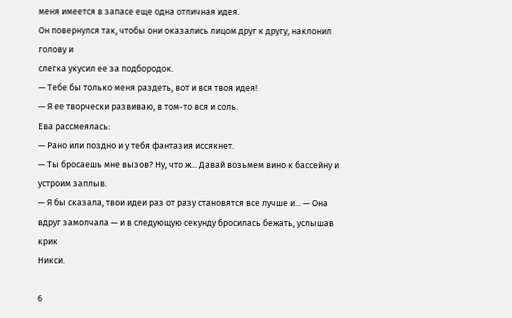меня имеется в запасе еще одна отличная идея.
Он повернулся так, чтобы они оказались лицом друг к другу, наклонил голову и
слегка укусил ее за подбородок.
— Тебе бы только меня раздеть, вот и вся твоя идея!
— Я ее творчески развиваю, в том-то вся и соль.
Ева рассмеялась:
— Рано или поздно и у тебя фантазия иссякнет.
— Ты бросаешь мне вызов? Ну, что ж... Давай возьмем вино к бассейну и
устроим заплыв.
— Я бы сказала, твои идеи раз от разу становятся все лучше и... — Она
вдруг замолчала — и в следующую секунду бросилась бежать, услышав крик
Никси.

6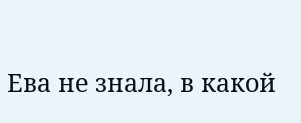Ева не знала, в какой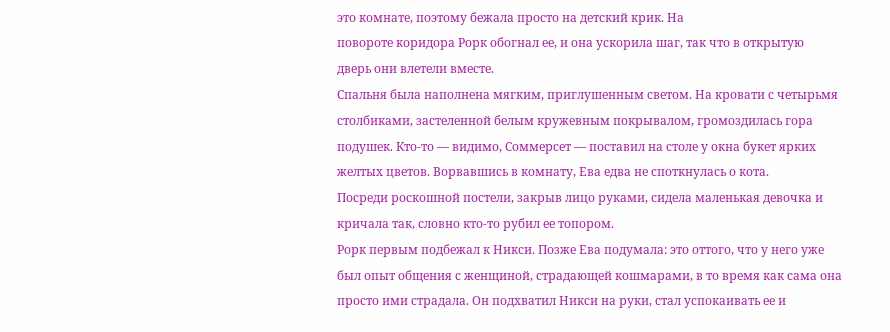это комнате, поэтому бежала просто на детский крик. На
повороте коридора Рорк обогнал ее, и она ускорила шаг, так что в открытую
дверь они влетели вместе.
Спальня была наполнена мягким, приглушенным светом. На кровати с четырьмя
столбиками, застеленной белым кружевным покрывалом, громоздилась гора
подушек. Кто-то — видимо, Соммерсет — поставил на столе у окна букет ярких
желтых цветов. Ворвавшись в комнату, Ева едва не споткнулась о кота.
Посреди роскошной постели, закрыв лицо руками, сидела маленькая девочка и
кричала так, словно кто-то рубил ее топором.
Рорк первым подбежал к Никси. Позже Ева подумала: это оттого, что у него уже
был опыт общения с женщиной, страдающей кошмарами, в то время как сама она
просто ими страдала. Он подхватил Никси на руки, стал успокаивать ее и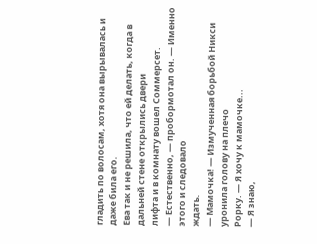гладить по волосам, хотя она вырывалась и даже била его.
Ева так и не решила, что ей делать, когда в дальней стене открылись двери
лифта и в комнату вошел Соммерсет.
— Естественно, — пробормотал он. — Именно этого и следовало
ждать.
— Мамочка! — Измученная борьбой Никси уронила голову на плечо
Рорку. — Я хочу к мамочке...
— Я знаю,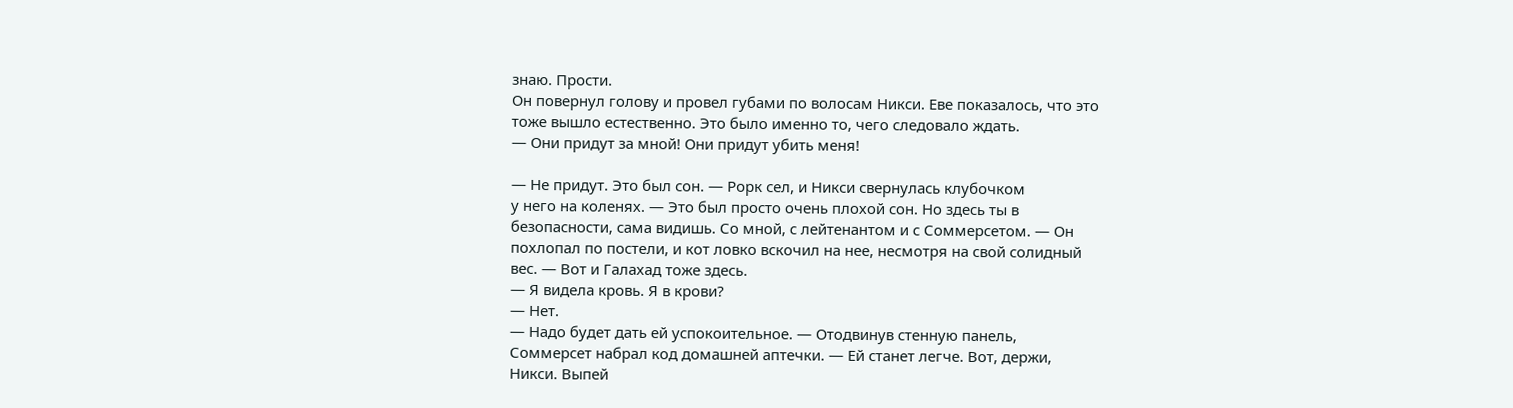знаю. Прости.
Он повернул голову и провел губами по волосам Никси. Еве показалось, что это
тоже вышло естественно. Это было именно то, чего следовало ждать.
— Они придут за мной! Они придут убить меня!

— Не придут. Это был сон. — Рорк сел, и Никси свернулась клубочком
у него на коленях. — Это был просто очень плохой сон. Но здесь ты в
безопасности, сама видишь. Со мной, с лейтенантом и с Соммерсетом. — Он
похлопал по постели, и кот ловко вскочил на нее, несмотря на свой солидный
вес. — Вот и Галахад тоже здесь.
— Я видела кровь. Я в крови?
— Нет.
— Надо будет дать ей успокоительное. — Отодвинув стенную панель,
Соммерсет набрал код домашней аптечки. — Ей станет легче. Вот, держи,
Никси. Выпей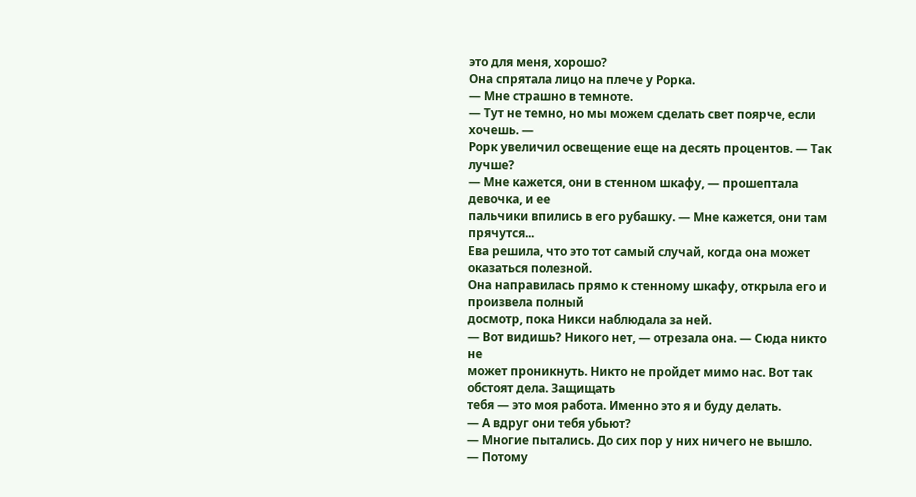это для меня, хорошо?
Она спрятала лицо на плече у Рорка.
— Мне страшно в темноте.
— Тут не темно, но мы можем сделать свет поярче, если хочешь. —
Рорк увеличил освещение еще на десять процентов. — Так лучше?
— Мне кажется, они в стенном шкафу, — прошептала девочка, и ее
пальчики впились в его рубашку. — Мне кажется, они там прячутся...
Ева решила, что это тот самый случай, когда она может оказаться полезной.
Она направилась прямо к стенному шкафу, открыла его и произвела полный
досмотр, пока Никси наблюдала за ней.
— Вот видишь? Никого нет, — отрезала она. — Сюда никто не
может проникнуть. Никто не пройдет мимо нас. Вот так обстоят дела. Защищать
тебя — это моя работа. Именно это я и буду делать.
— А вдруг они тебя убьют?
— Многие пытались. До сих пор у них ничего не вышло.
— Потому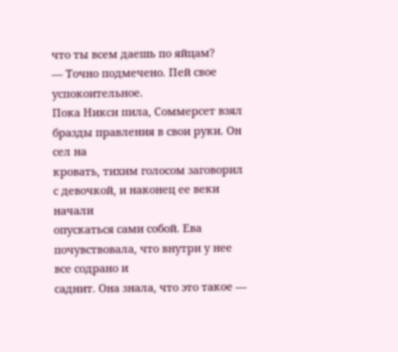что ты всем даешь по яйцам?
— Точно подмечено. Пей свое успокоительное.
Пока Никси пила, Соммерсет взял бразды правления в свои руки. Он сел на
кровать, тихим голосом заговорил с девочкой, и наконец ее веки начали
опускаться сами собой. Ева почувствовала, что внутри у нее все содрано и
саднит. Она знала, что это такое —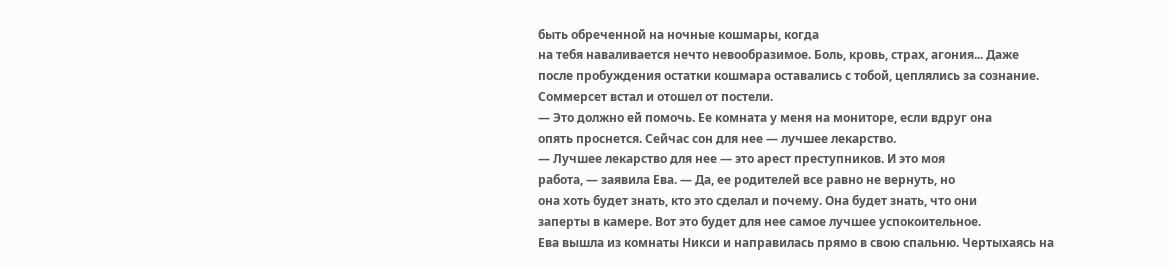быть обреченной на ночные кошмары, когда
на тебя наваливается нечто невообразимое. Боль, кровь, страх, агония... Даже
после пробуждения остатки кошмара оставались с тобой, цеплялись за сознание.
Соммерсет встал и отошел от постели.
— Это должно ей помочь. Ее комната у меня на мониторе, если вдруг она
опять проснется. Сейчас сон для нее — лучшее лекарство.
— Лучшее лекарство для нее — это арест преступников. И это моя
работа, — заявила Ева. — Да, ее родителей все равно не вернуть, но
она хоть будет знать, кто это сделал и почему. Она будет знать, что они
заперты в камере. Вот это будет для нее самое лучшее успокоительное.
Ева вышла из комнаты Никси и направилась прямо в свою спальню. Чертыхаясь на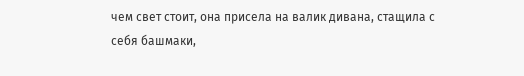чем свет стоит, она присела на валик дивана, стащила с себя башмаки,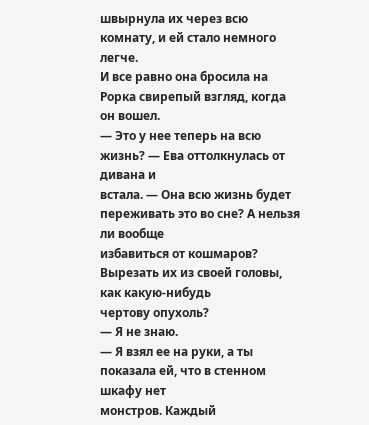швырнула их через всю комнату, и ей стало немного легче.
И все равно она бросила на Рорка свирепый взгляд, когда он вошел.
— Это у нее теперь на всю жизнь? — Ева оттолкнулась от дивана и
встала. — Она всю жизнь будет переживать это во сне? А нельзя ли вообще
избавиться от кошмаров? Вырезать их из своей головы, как какую-нибудь
чертову опухоль?
— Я не знаю.
— Я взял ее на руки, а ты показала ей, что в стенном шкафу нет
монстров. Каждый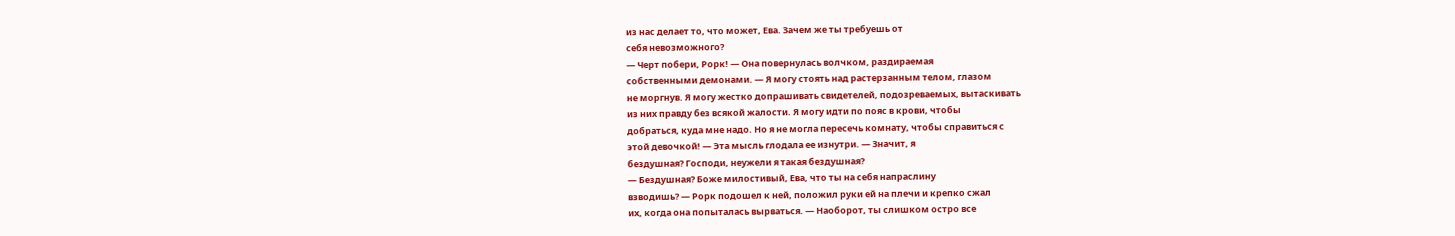из нас делает то, что может, Ева. Зачем же ты требуешь от
себя невозможного?
— Черт побери, Рорк! — Она повернулась волчком, раздираемая
собственными демонами. — Я могу стоять над растерзанным телом, глазом
не моргнув. Я могу жестко допрашивать свидетелей, подозреваемых, вытаскивать
из них правду без всякой жалости. Я могу идти по пояс в крови, чтобы
добраться, куда мне надо. Но я не могла пересечь комнату, чтобы справиться с
этой девочкой! — Эта мысль глодала ее изнутри. — Значит, я
бездушная? Господи, неужели я такая бездушная?
— Бездушная? Боже милостивый, Ева, что ты на себя напраслину
взводишь? — Рорк подошел к ней, положил руки ей на плечи и крепко сжал
их, когда она попыталась вырваться. — Наоборот, ты слишком остро все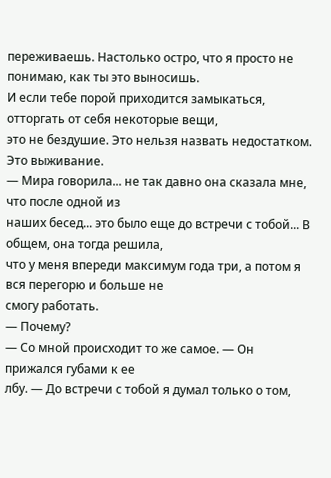переживаешь. Настолько остро, что я просто не понимаю, как ты это выносишь.
И если тебе порой приходится замыкаться, отторгать от себя некоторые вещи,
это не бездушие. Это нельзя назвать недостатком. Это выживание.
— Мира говорила... не так давно она сказала мне, что после одной из
наших бесед... это было еще до встречи с тобой... В общем, она тогда решила,
что у меня впереди максимум года три, а потом я вся перегорю и больше не
смогу работать.
— Почему?
— Со мной происходит то же самое. — Он прижался губами к ее
лбу. — До встречи с тобой я думал только о том,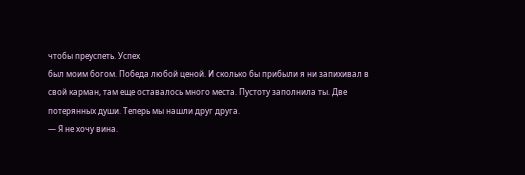чтобы преуспеть. Успех
был моим богом. Победа любой ценой. И сколько бы прибыли я ни запихивал в
свой карман, там еще оставалось много места. Пустоту заполнила ты. Две
потерянных души. Теперь мы нашли друг друга.
— Я не хочу вина.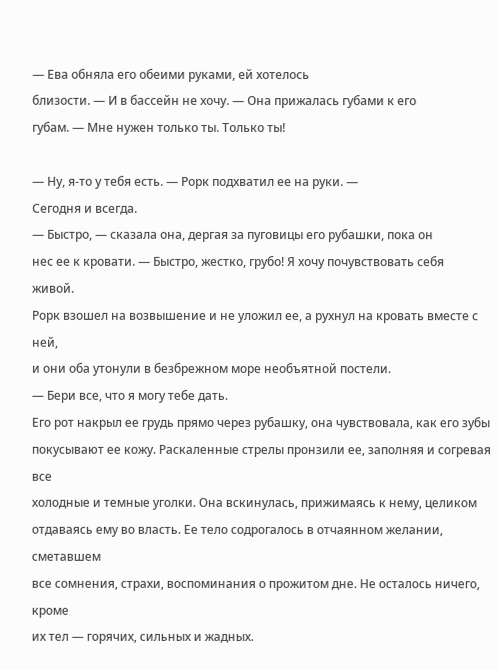— Ева обняла его обеими руками, ей хотелось
близости. — И в бассейн не хочу. — Она прижалась губами к его
губам. — Мне нужен только ты. Только ты!

— Ну, я-то у тебя есть. — Рорк подхватил ее на руки. —
Сегодня и всегда.
— Быстро, — сказала она, дергая за пуговицы его рубашки, пока он
нес ее к кровати. — Быстро, жестко, грубо! Я хочу почувствовать себя
живой.
Рорк взошел на возвышение и не уложил ее, а рухнул на кровать вместе с ней,
и они оба утонули в безбрежном море необъятной постели.
— Бери все, что я могу тебе дать.
Его рот накрыл ее грудь прямо через рубашку, она чувствовала, как его зубы
покусывают ее кожу. Раскаленные стрелы пронзили ее, заполняя и согревая все
холодные и темные уголки. Она вскинулась, прижимаясь к нему, целиком
отдаваясь ему во власть. Ее тело содрогалось в отчаянном желании, сметавшем
все сомнения, страхи, воспоминания о прожитом дне. Не осталось ничего, кроме
их тел — горячих, сильных и жадных.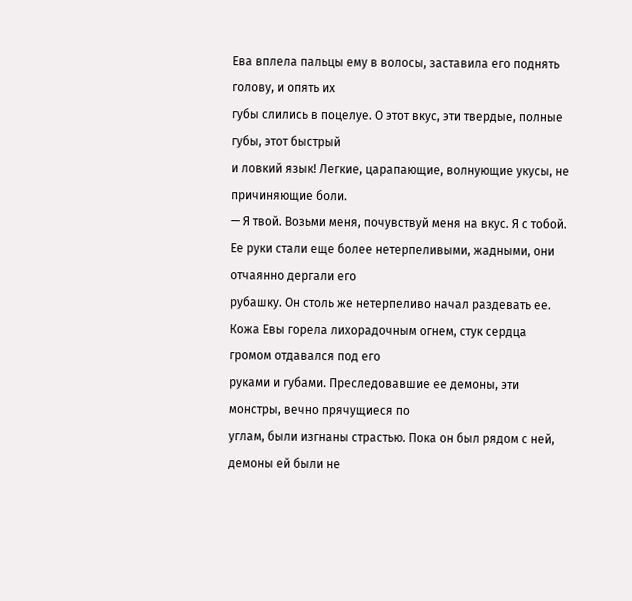Ева вплела пальцы ему в волосы, заставила его поднять голову, и опять их
губы слились в поцелуе. О этот вкус, эти твердые, полные губы, этот быстрый
и ловкий язык! Легкие, царапающие, волнующие укусы, не причиняющие боли.
— Я твой. Возьми меня, почувствуй меня на вкус. Я с тобой.
Ее руки стали еще более нетерпеливыми, жадными, они отчаянно дергали его
рубашку. Он столь же нетерпеливо начал раздевать ее.
Кожа Евы горела лихорадочным огнем, стук сердца громом отдавался под его
руками и губами. Преследовавшие ее демоны, эти монстры, вечно прячущиеся по
углам, были изгнаны страстью. Пока он был рядом с ней, демоны ей были не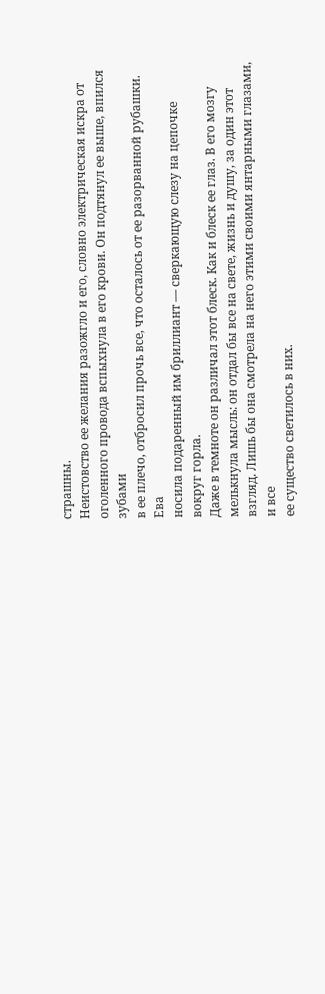страшны.
Неистовство ее желания разожгло и его, словно электрическая искра от
оголенного провода вспыхнула в его крови. Он подтянул ее выше, впился зубами
в ее плечо, отбросил прочь все, что осталось от ее разорванной рубашки. Ева
носила подаренный им бриллиант — сверкающую слезу на цепочке вокруг горла.
Даже в темноте он различал этот блеск. Как и блеск ее глаз. В его мозгу
мелькнула мысль: он отдал бы все на свете, жизнь и душу, за один этот
взгляд. Лишь бы она смотрела на него этими своими янтарными глазами, и все
ее существо светилось в них.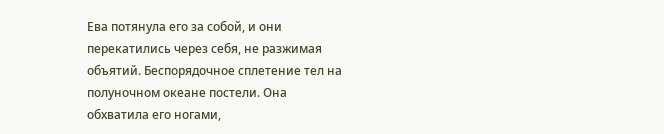Ева потянула его за собой, и они перекатились через себя, не разжимая
объятий. Беспорядочное сплетение тел на полуночном океане постели. Она
обхватила его ногами,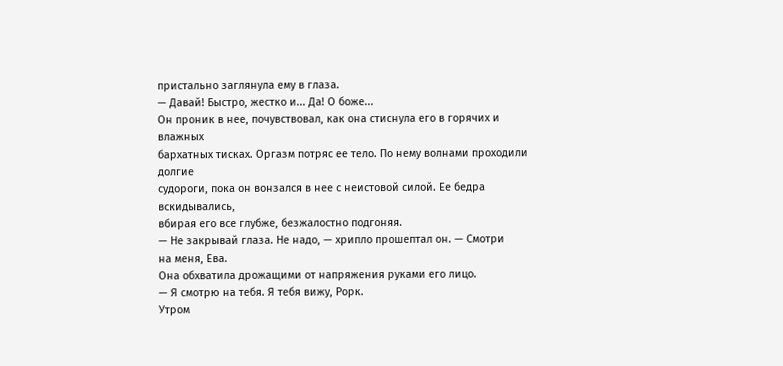пристально заглянула ему в глаза.
— Давай! Быстро, жестко и... Да! О боже...
Он проник в нее, почувствовал, как она стиснула его в горячих и влажных
бархатных тисках. Оргазм потряс ее тело. По нему волнами проходили долгие
судороги, пока он вонзался в нее с неистовой силой. Ее бедра вскидывались,
вбирая его все глубже, безжалостно подгоняя.
— Не закрывай глаза. Не надо, — хрипло прошептал он. — Смотри
на меня, Ева.
Она обхватила дрожащими от напряжения руками его лицо.
— Я смотрю на тебя. Я тебя вижу, Рорк.
Утром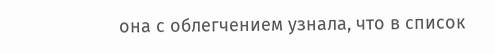она с облегчением узнала, что в список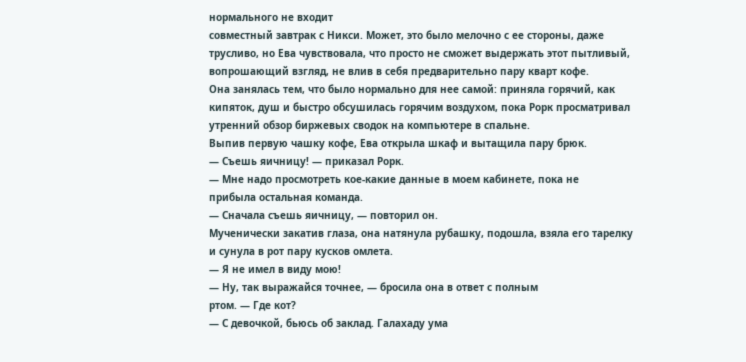нормального не входит
совместный завтрак с Никси. Может, это было мелочно с ее стороны, даже
трусливо, но Ева чувствовала, что просто не сможет выдержать этот пытливый,
вопрошающий взгляд, не влив в себя предварительно пару кварт кофе.
Она занялась тем, что было нормально для нее самой: приняла горячий, как
кипяток, душ и быстро обсушилась горячим воздухом, пока Рорк просматривал
утренний обзор биржевых сводок на компьютере в спальне.
Выпив первую чашку кофе, Ева открыла шкаф и вытащила пару брюк.
— Съешь яичницу! — приказал Рорк.
— Мне надо просмотреть кое-какие данные в моем кабинете, пока не
прибыла остальная команда.
— Сначала съешь яичницу, — повторил он.
Мученически закатив глаза, она натянула рубашку, подошла, взяла его тарелку
и сунула в рот пару кусков омлета.
— Я не имел в виду мою!
— Ну, так выражайся точнее, — бросила она в ответ с полным
ртом. — Где кот?
— С девочкой, бьюсь об заклад. Галахаду ума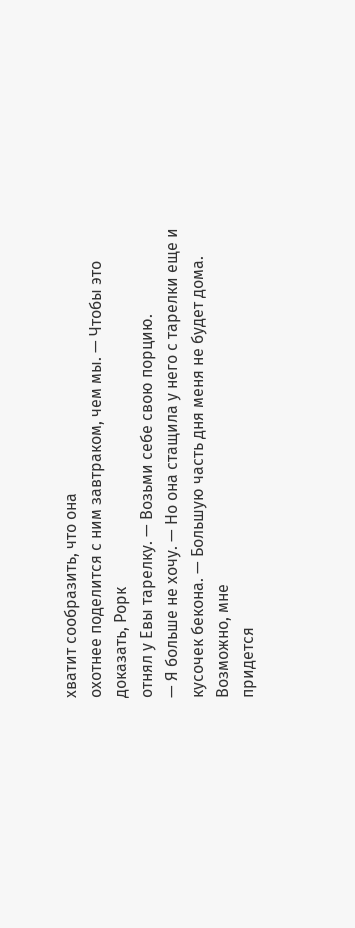хватит сообразить, что она
охотнее поделится с ним завтраком, чем мы. — Чтобы это доказать, Рорк
отнял у Евы тарелку. — Возьми себе свою порцию.
— Я больше не хочу. — Но она стащила у него с тарелки еще и
кусочек бекона. — Большую часть дня меня не будет дома. Возможно, мне
придется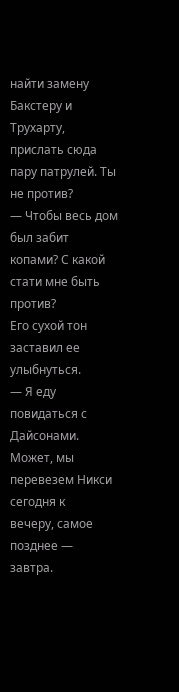найти замену Бакстеру и Трухарту, прислать сюда пару патрулей. Ты
не против?
— Чтобы весь дом был забит копами? С какой стати мне быть против?
Его сухой тон заставил ее улыбнуться.
— Я еду повидаться с Дайсонами. Может, мы перевезем Никси сегодня к
вечеру, самое позднее — завтра.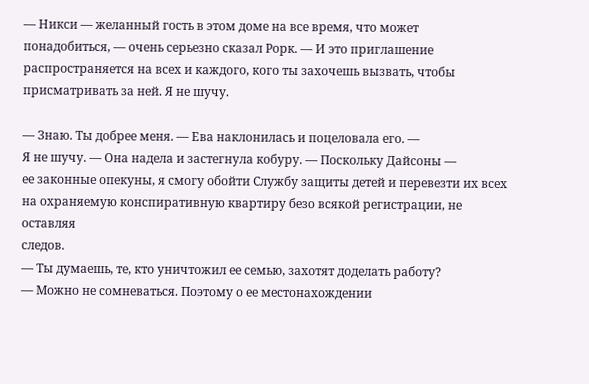— Никси — желанный гость в этом доме на все время, что может
понадобиться, — очень серьезно сказал Рорк. — И это приглашение
распространяется на всех и каждого, кого ты захочешь вызвать, чтобы
присматривать за ней. Я не шучу.

— Знаю. Ты добрее меня. — Ева наклонилась и поцеловала его. —
Я не шучу. — Она надела и застегнула кобуру. — Поскольку Дайсоны —
ее законные опекуны, я смогу обойти Службу защиты детей и перевезти их всех
на охраняемую конспиративную квартиру безо всякой регистрации, не оставляя
следов.
— Ты думаешь, те, кто уничтожил ее семью, захотят доделать работу?
— Можно не сомневаться. Поэтому о ее местонахождении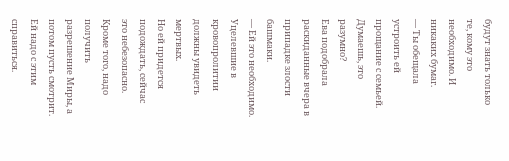будут знать только
те, кому это необходимо. И никаких бумаг.
— Ты обещала устроить ей прощание с семьей. Думаешь, это разумно?
Ева подобрала раскиданные вчера в припадке злости башмаки.
— Ей это необходимо. Уцелевшие в кровопролитии должны увидеть мертвых.
Но ей придется подождать, сейчас это небезопасно. Кроме того, надо получить
разрешение Миры, а потом пусть смотрит. Ей надо с этим справиться.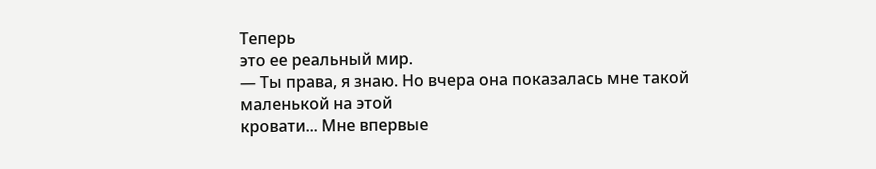Теперь
это ее реальный мир.
— Ты права, я знаю. Но вчера она показалась мне такой маленькой на этой
кровати... Мне впервые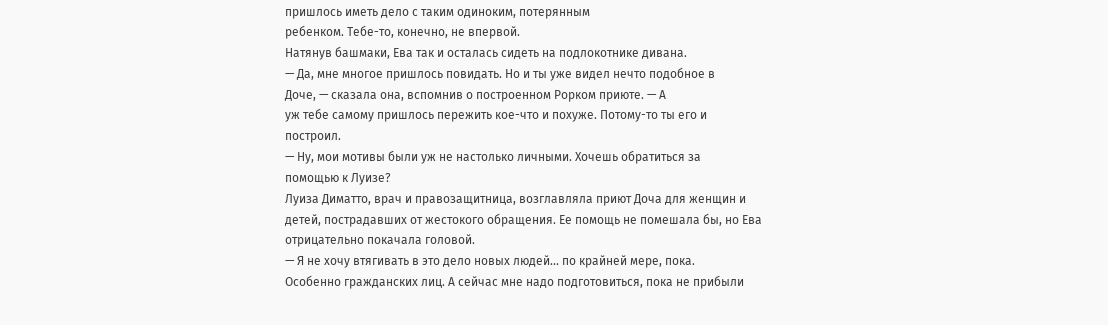пришлось иметь дело с таким одиноким, потерянным
ребенком. Тебе-то, конечно, не впервой.
Натянув башмаки, Ева так и осталась сидеть на подлокотнике дивана.
— Да, мне многое пришлось повидать. Но и ты уже видел нечто подобное в
Доче, — сказала она, вспомнив о построенном Рорком приюте. — А
уж тебе самому пришлось пережить кое-что и похуже. Потому-то ты его и
построил.
— Ну, мои мотивы были уж не настолько личными. Хочешь обратиться за
помощью к Луизе?
Луиза Диматто, врач и правозащитница, возглавляла приют Доча для женщин и
детей, пострадавших от жестокого обращения. Ее помощь не помешала бы, но Ева
отрицательно покачала головой.
— Я не хочу втягивать в это дело новых людей... по крайней мере, пока.
Особенно гражданских лиц. А сейчас мне надо подготовиться, пока не прибыли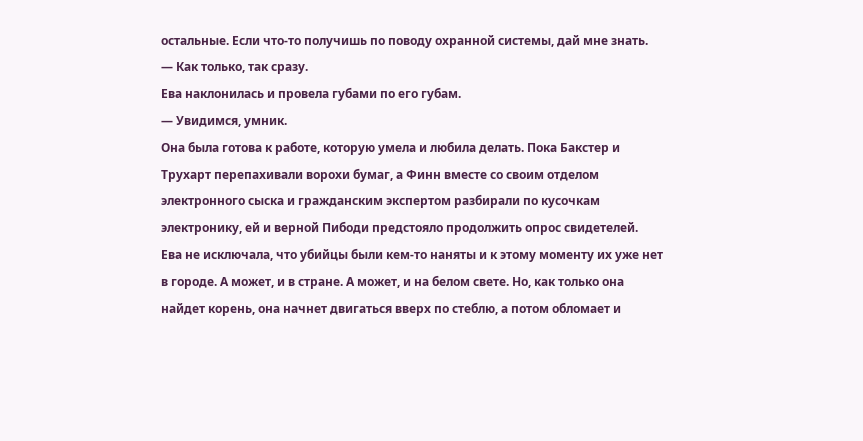остальные. Если что-то получишь по поводу охранной системы, дай мне знать.
— Как только, так сразу.
Ева наклонилась и провела губами по его губам.
— Увидимся, умник.
Она была готова к работе, которую умела и любила делать. Пока Бакстер и
Трухарт перепахивали ворохи бумаг, а Финн вместе со своим отделом
электронного сыска и гражданским экспертом разбирали по кусочкам
электронику, ей и верной Пибоди предстояло продолжить опрос свидетелей.
Ева не исключала, что убийцы были кем-то наняты и к этому моменту их уже нет
в городе. А может, и в стране. А может, и на белом свете. Но, как только она
найдет корень, она начнет двигаться вверх по стеблю, а потом обломает и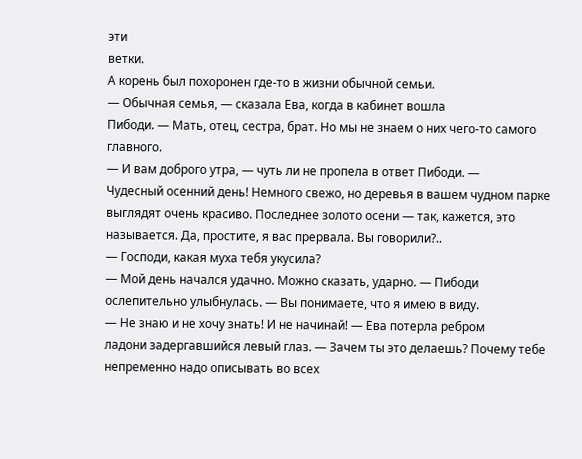эти
ветки.
А корень был похоронен где-то в жизни обычной семьи.
— Обычная семья, — сказала Ева, когда в кабинет вошла
Пибоди. — Мать, отец, сестра, брат. Но мы не знаем о них чего-то самого
главного.
— И вам доброго утра, — чуть ли не пропела в ответ Пибоди. —
Чудесный осенний день! Немного свежо, но деревья в вашем чудном парке
выглядят очень красиво. Последнее золото осени — так, кажется, это
называется. Да, простите, я вас прервала. Вы говорили?..
— Господи, какая муха тебя укусила?
— Мой день начался удачно. Можно сказать, ударно. — Пибоди
ослепительно улыбнулась. — Вы понимаете, что я имею в виду.
— Не знаю и не хочу знать! И не начинай! — Ева потерла ребром
ладони задергавшийся левый глаз. — Зачем ты это делаешь? Почему тебе
непременно надо описывать во всех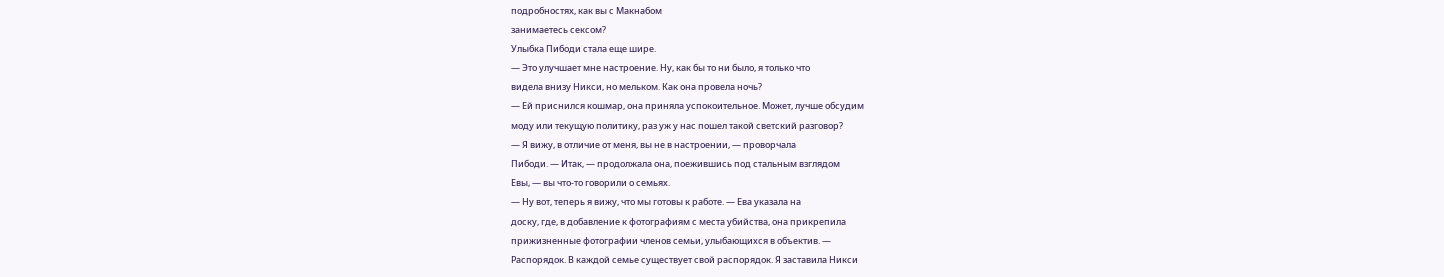подробностях, как вы с Макнабом
занимаетесь сексом?
Улыбка Пибоди стала еще шире.
— Это улучшает мне настроение. Ну, как бы то ни было, я только что
видела внизу Никси, но мельком. Как она провела ночь?
— Ей приснился кошмар, она приняла успокоительное. Может, лучше обсудим
моду или текущую политику, раз уж у нас пошел такой светский разговор?
— Я вижу, в отличие от меня, вы не в настроении, — проворчала
Пибоди. — Итак, — продолжала она, поежившись под стальным взглядом
Евы, — вы что-то говорили о семьях.
— Ну вот, теперь я вижу, что мы готовы к работе. — Ева указала на
доску, где, в добавление к фотографиям с места убийства, она прикрепила
прижизненные фотографии членов семьи, улыбающихся в объектив. —
Распорядок. В каждой семье существует свой распорядок. Я заставила Никси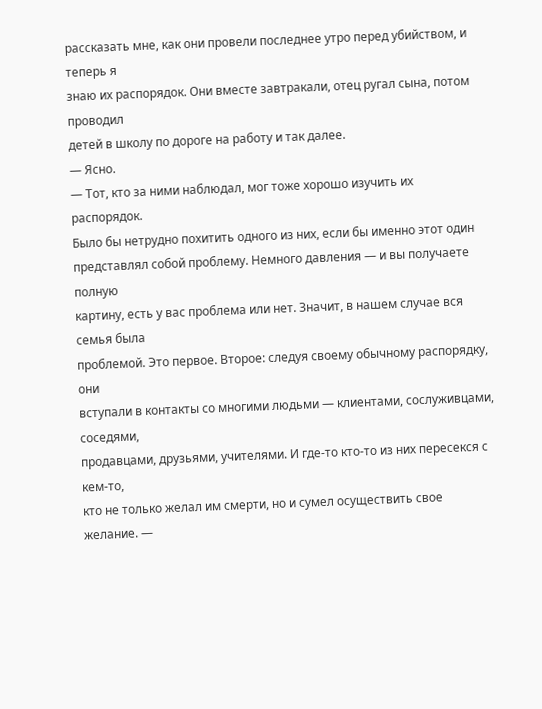рассказать мне, как они провели последнее утро перед убийством, и теперь я
знаю их распорядок. Они вместе завтракали, отец ругал сына, потом проводил
детей в школу по дороге на работу и так далее.
— Ясно.
— Тот, кто за ними наблюдал, мог тоже хорошо изучить их распорядок.
Было бы нетрудно похитить одного из них, если бы именно этот один
представлял собой проблему. Немного давления — и вы получаете полную
картину, есть у вас проблема или нет. Значит, в нашем случае вся семья была
проблемой. Это первое. Второе: следуя своему обычному распорядку, они
вступали в контакты со многими людьми — клиентами, сослуживцами, соседями,
продавцами, друзьями, учителями. И где-то кто-то из них пересекся с кем-то,
кто не только желал им смерти, но и сумел осуществить свое желание. —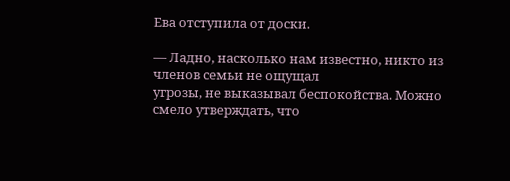Ева отступила от доски.

— Ладно, насколько нам известно, никто из членов семьи не ощущал
угрозы, не выказывал беспокойства. Можно смело утверждать, что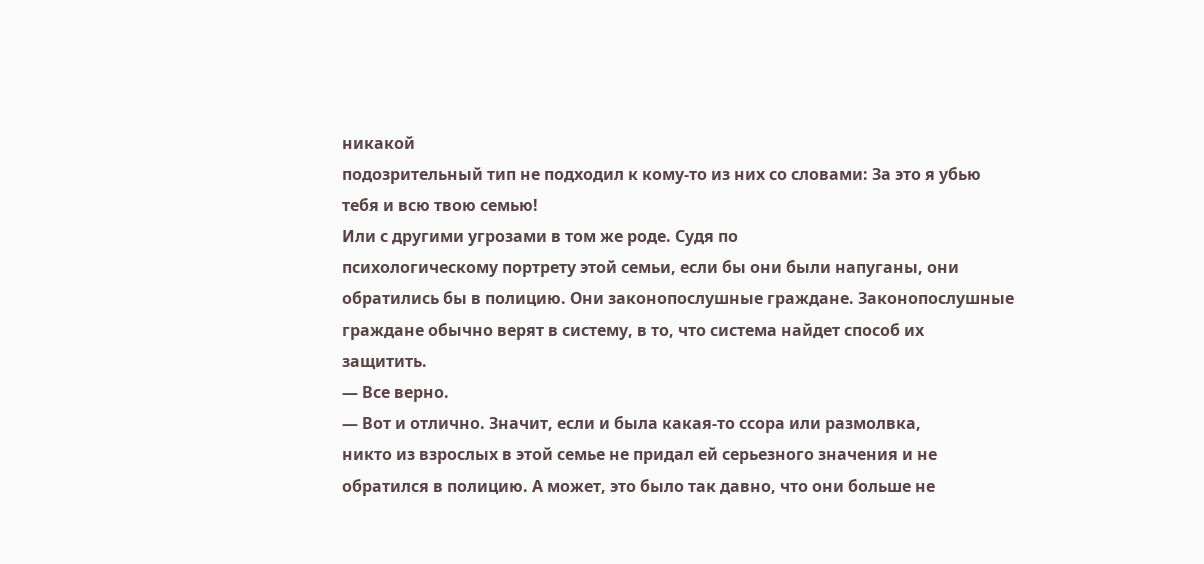никакой
подозрительный тип не подходил к кому-то из них со словами: За это я убью
тебя и всю твою семью!
Или с другими угрозами в том же роде. Судя по
психологическому портрету этой семьи, если бы они были напуганы, они
обратились бы в полицию. Они законопослушные граждане. Законопослушные
граждане обычно верят в систему, в то, что система найдет способ их
защитить.
— Все верно.
— Вот и отлично. Значит, если и была какая-то ссора или размолвка,
никто из взрослых в этой семье не придал ей серьезного значения и не
обратился в полицию. А может, это было так давно, что они больше не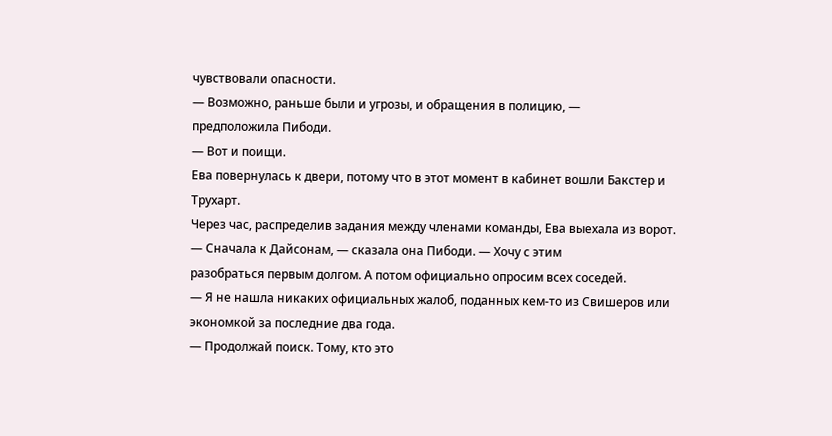чувствовали опасности.
— Возможно, раньше были и угрозы, и обращения в полицию, —
предположила Пибоди.
— Вот и поищи.
Ева повернулась к двери, потому что в этот момент в кабинет вошли Бакстер и
Трухарт.
Через час, распределив задания между членами команды, Ева выехала из ворот.
— Сначала к Дайсонам, — сказала она Пибоди. — Хочу с этим
разобраться первым долгом. А потом официально опросим всех соседей.
— Я не нашла никаких официальных жалоб, поданных кем-то из Свишеров или
экономкой за последние два года.
— Продолжай поиск. Тому, кто это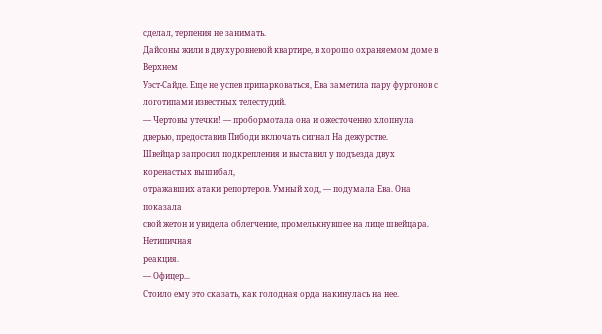сделал, терпения не занимать.
Дайсоны жили в двухуровневой квартире, в хорошо охраняемом доме в Верхнем
Уэст-Сайде. Еще не успев припарковаться, Ева заметила пару фургонов с
логотипами известных телестудий.
— Чертовы утечки! — пробормотала она и ожесточенно хлопнула
дверью, предоставив Пибоди включать сигнал На дежурстве.
Швейцар запросил подкрепления и выставил у подъезда двух коренастых вышибал,
отражавших атаки репортеров. Умный ход, — подумала Ева. Она показала
свой жетон и увидела облегчение, промелькнувшее на лице швейцара. Нетипичная
реакция.
— Офицер...
Стоило ему это сказать, как голодная орда накинулась на нее.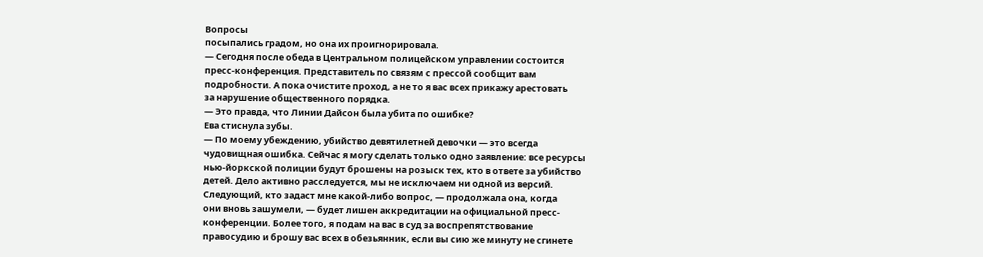Вопросы
посыпались градом, но она их проигнорировала.
— Сегодня после обеда в Центральном полицейском управлении состоится
пресс-конференция. Представитель по связям с прессой сообщит вам
подробности. А пока очистите проход, а не то я вас всех прикажу арестовать
за нарушение общественного порядка.
— Это правда, что Линии Дайсон была убита по ошибке?
Ева стиснула зубы.
— По моему убеждению, убийство девятилетней девочки — это всегда
чудовищная ошибка. Сейчас я могу сделать только одно заявление: все ресурсы
нью-йоркской полиции будут брошены на розыск тех, кто в ответе за убийство
детей. Дело активно расследуется, мы не исключаем ни одной из версий.
Следующий, кто задаст мне какой-либо вопрос, — продолжала она, когда
они вновь зашумели, — будет лишен аккредитации на официальной пресс-
конференции. Более того, я подам на вас в суд за воспрепятствование
правосудию и брошу вас всех в обезьянник, если вы сию же минуту не сгинете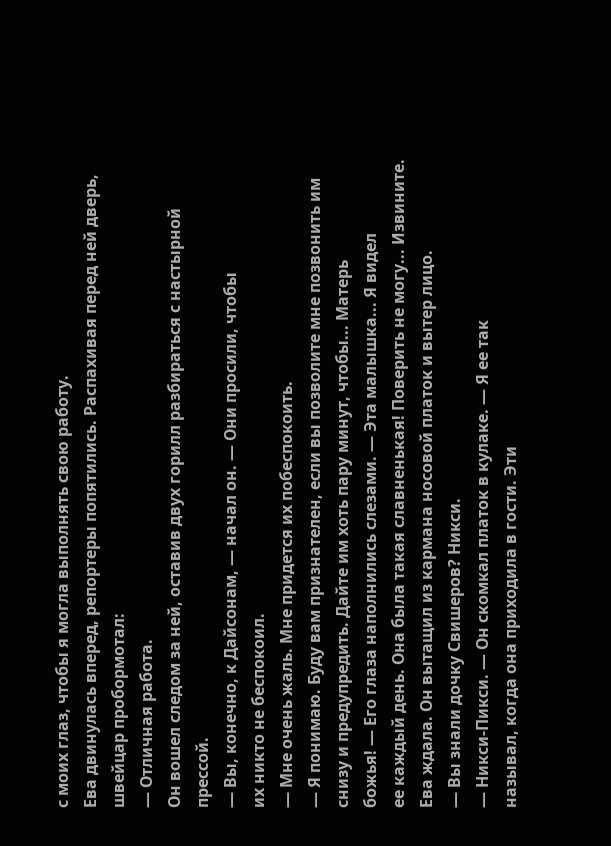с моих глаз, чтобы я могла выполнять свою работу.
Ева двинулась вперед, репортеры попятились. Распахивая перед ней дверь,
швейцар пробормотал:
— Отличная работа.
Он вошел следом за ней, оставив двух горилл разбираться с настырной прессой.
— Вы, конечно, к Дайсонам, — начал он. — Они просили, чтобы
их никто не беспокоил.
— Мне очень жаль. Мне придется их побеспокоить.
— Я понимаю. Буду вам признателен, если вы позволите мне позвонить им
снизу и предупредить. Дайте им хоть пару минут, чтобы... Матерь
божья! — Его глаза наполнились слезами. — Эта малышка... Я видел
ее каждый день. Она была такая славненькая! Поверить не могу... Извините.
Ева ждала. Он вытащил из кармана носовой платок и вытер лицо.
— Вы знали дочку Свишеров? Никси.
— Никси-Пикси. — Он скомкал платок в кулаке. — Я ее так
называл, когда она приходила в гости. Эти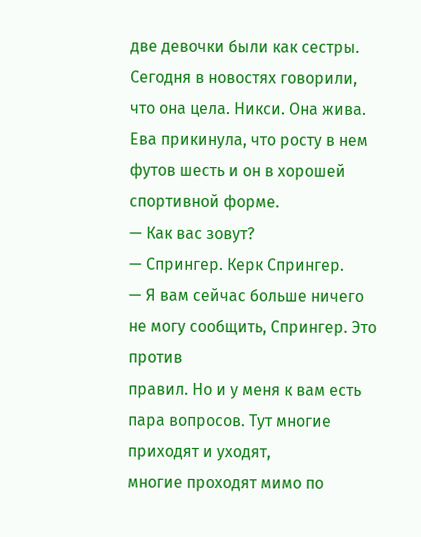две девочки были как сестры.
Сегодня в новостях говорили, что она цела. Никси. Она жива.
Ева прикинула, что росту в нем футов шесть и он в хорошей спортивной форме.
— Как вас зовут?
— Спрингер. Керк Спрингер.
— Я вам сейчас больше ничего не могу сообщить, Спрингер. Это против
правил. Но и у меня к вам есть пара вопросов. Тут многие приходят и уходят,
многие проходят мимо по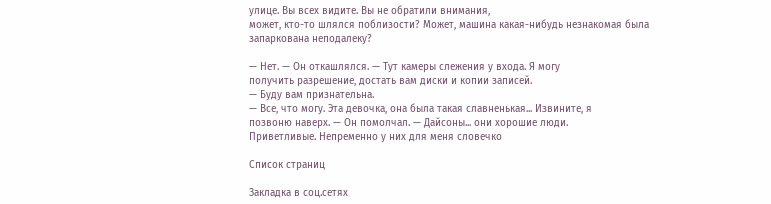улице. Вы всех видите. Вы не обратили внимания,
может, кто-то шлялся поблизости? Может, машина какая-нибудь незнакомая была
запаркована неподалеку?

— Нет. — Он откашлялся. — Тут камеры слежения у входа. Я могу
получить разрешение, достать вам диски и копии записей.
— Буду вам признательна.
— Все, что могу. Эта девочка, она была такая славненькая... Извините, я
позвоню наверх. — Он помолчал. — Дайсоны... они хорошие люди.
Приветливые. Непременно у них для меня словечко

Список страниц

Закладка в соц.сетях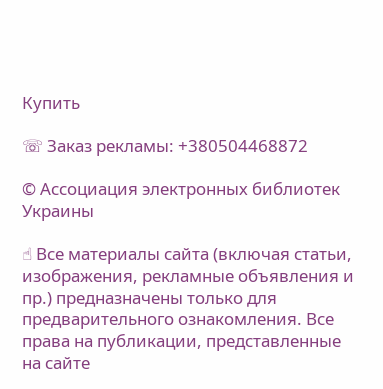Купить

☏ Заказ рекламы: +380504468872

© Ассоциация электронных библиотек Украины

☝ Все материалы сайта (включая статьи, изображения, рекламные объявления и пр.) предназначены только для предварительного ознакомления. Все права на публикации, представленные на сайте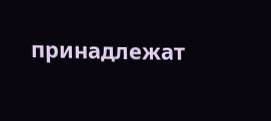принадлежат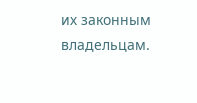их законным владельцам.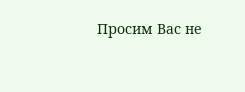Просим Вас не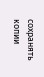сохранять копии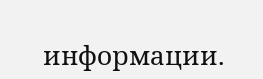информации.